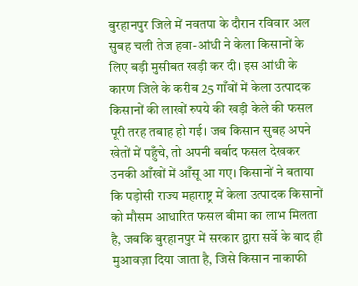बुरहानपुर जिले में नवतपा के दौरान रविवार अल सुबह चली तेज हवा-आंधी ने केला किसानों के लिए बड़ी मुसीबत खड़ी कर दी। इस आंधी के कारण जिले के करीब 25 गाँवों में केला उत्पादक किसानों की लाखों रुपये की खड़ी केले की फसल पूरी तरह तबाह हो गई। जब किसान सुबह अपने खेतों में पहुँचे, तो अपनी बर्बाद फसल देखकर उनकी आँखों में आँसू आ गए। किसानों ने बताया कि पड़ोसी राज्य महाराष्ट्र में केला उत्पादक किसानों को मौसम आधारित फसल बीमा का लाभ मिलता है, जबकि बुरहानपुर में सरकार द्वारा सर्वे के बाद ही मुआवज़ा दिया जाता है, जिसे किसान नाकाफी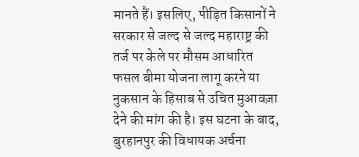मानते हैं। इसलिए, पीड़ित किसानों ने सरकार से जल्द से जल्द महाराष्ट्र की तर्ज पर केले पर मौसम आधारित फसल बीमा योजना लागू करने या नुकसान के हिसाब से उचित मुआवज़ा देने की मांग की है। इस घटना के बाद, बुरहानपुर की विधायक अर्चना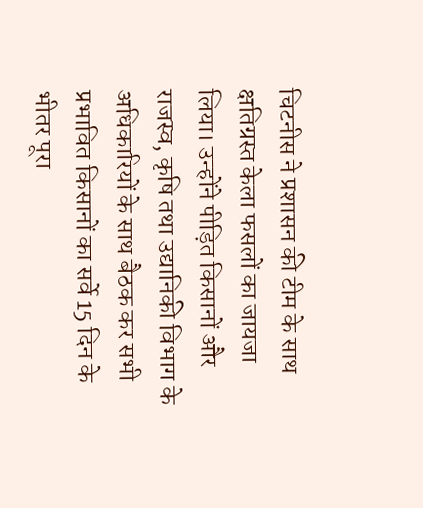चिटनीस ने प्रशासन की टीम के साथ क्षतिग्रस्त केला फसलों का जायजा लिया। उन्होंने पीड़ित किसानों और राजस्व, कृषि तथा उद्यानिकी विभाग के अधिकारियों के साथ बैठक कर सभी प्रभावित किसानों का सर्वे 15 दिन के भीतर पूरा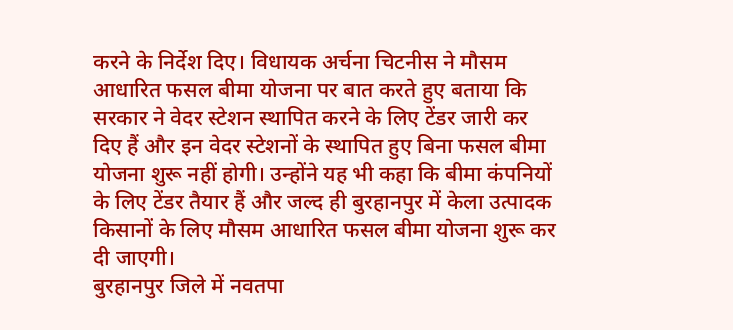करने के निर्देश दिए। विधायक अर्चना चिटनीस ने मौसम आधारित फसल बीमा योजना पर बात करते हुए बताया कि सरकार ने वेदर स्टेशन स्थापित करने के लिए टेंडर जारी कर दिए हैं और इन वेदर स्टेशनों के स्थापित हुए बिना फसल बीमा योजना शुरू नहीं होगी। उन्होंने यह भी कहा कि बीमा कंपनियों के लिए टेंडर तैयार हैं और जल्द ही बुरहानपुर में केला उत्पादक किसानों के लिए मौसम आधारित फसल बीमा योजना शुरू कर दी जाएगी।
बुरहानपुर जिले में नवतपा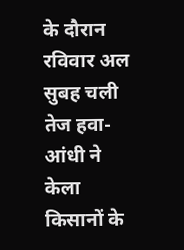के दौरान रविवार अल सुबह चली तेज हवा-आंधी ने केला किसानों के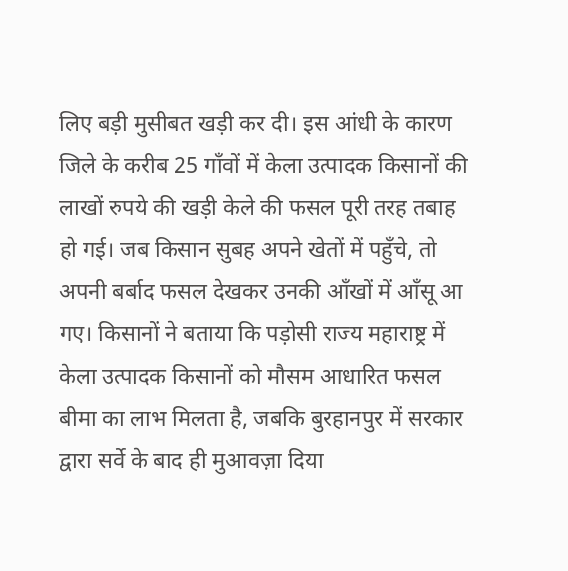लिए बड़ी मुसीबत खड़ी कर दी। इस आंधी के कारण जिले के करीब 25 गाँवों में केला उत्पादक किसानों की लाखों रुपये की खड़ी केले की फसल पूरी तरह तबाह हो गई। जब किसान सुबह अपने खेतों में पहुँचे, तो अपनी बर्बाद फसल देखकर उनकी आँखों में आँसू आ गए। किसानों ने बताया कि पड़ोसी राज्य महाराष्ट्र में केला उत्पादक किसानों को मौसम आधारित फसल बीमा का लाभ मिलता है, जबकि बुरहानपुर में सरकार द्वारा सर्वे के बाद ही मुआवज़ा दिया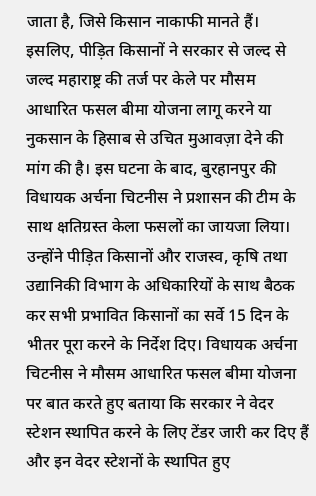जाता है, जिसे किसान नाकाफी मानते हैं। इसलिए, पीड़ित किसानों ने सरकार से जल्द से जल्द महाराष्ट्र की तर्ज पर केले पर मौसम आधारित फसल बीमा योजना लागू करने या नुकसान के हिसाब से उचित मुआवज़ा देने की मांग की है। इस घटना के बाद, बुरहानपुर की विधायक अर्चना चिटनीस ने प्रशासन की टीम के साथ क्षतिग्रस्त केला फसलों का जायजा लिया। उन्होंने पीड़ित किसानों और राजस्व, कृषि तथा उद्यानिकी विभाग के अधिकारियों के साथ बैठक कर सभी प्रभावित किसानों का सर्वे 15 दिन के भीतर पूरा करने के निर्देश दिए। विधायक अर्चना चिटनीस ने मौसम आधारित फसल बीमा योजना पर बात करते हुए बताया कि सरकार ने वेदर स्टेशन स्थापित करने के लिए टेंडर जारी कर दिए हैं और इन वेदर स्टेशनों के स्थापित हुए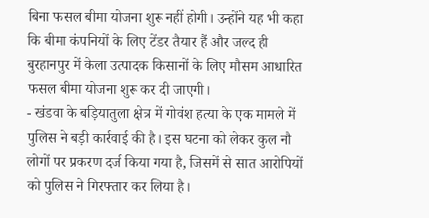बिना फसल बीमा योजना शुरू नहीं होगी। उन्होंने यह भी कहा कि बीमा कंपनियों के लिए टेंडर तैयार हैं और जल्द ही बुरहानपुर में केला उत्पादक किसानों के लिए मौसम आधारित फसल बीमा योजना शुरू कर दी जाएगी।
- खंडवा के बड़ियातुला क्षेत्र में गोवंश हत्या के एक मामले में पुलिस ने बड़ी कार्रवाई की है। इस घटना को लेकर कुल नौ लोगों पर प्रकरण दर्ज किया गया है, जिसमें से सात आरोपियों को पुलिस ने गिरफ्तार कर लिया है।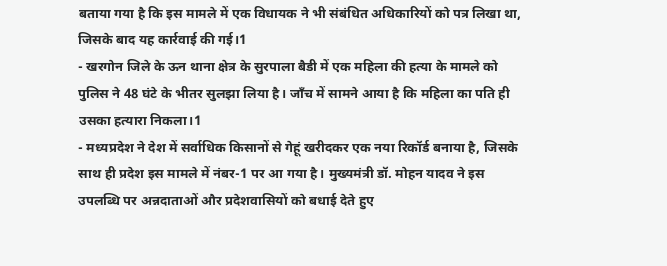बताया गया है कि इस मामले में एक विधायक ने भी संबंधित अधिकारियों को पत्र लिखा था, जिसके बाद यह कार्रवाई की गई।1
- खरगोन जिले के ऊन थाना क्षेत्र के सुरपाला बैडी में एक महिला की हत्या के मामले को पुलिस ने 48 घंटे के भीतर सुलझा लिया है। जाँच में सामने आया है कि महिला का पति ही उसका हत्यारा निकला।1
- मध्यप्रदेश ने देश में सर्वाधिक किसानों से गेहूं खरीदकर एक नया रिकॉर्ड बनाया है, जिसके साथ ही प्रदेश इस मामले में नंबर-1 पर आ गया है। मुख्यमंत्री डॉ. मोहन यादव ने इस उपलब्धि पर अन्नदाताओं और प्रदेशवासियों को बधाई देते हुए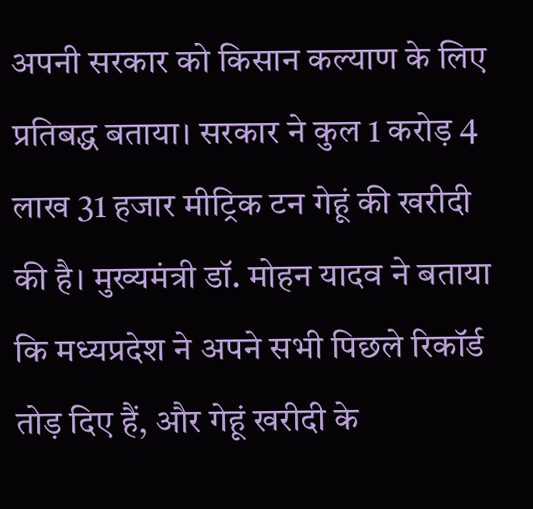अपनी सरकार को किसान कल्याण के लिए प्रतिबद्ध बताया। सरकार ने कुल 1 करोड़ 4 लाख 31 हजार मीट्रिक टन गेहूं की खरीदी की है। मुख्यमंत्री डॉ. मोहन यादव ने बताया कि मध्यप्रदेश ने अपने सभी पिछले रिकॉर्ड तोड़ दिए हैं, और गेहूं खरीदी के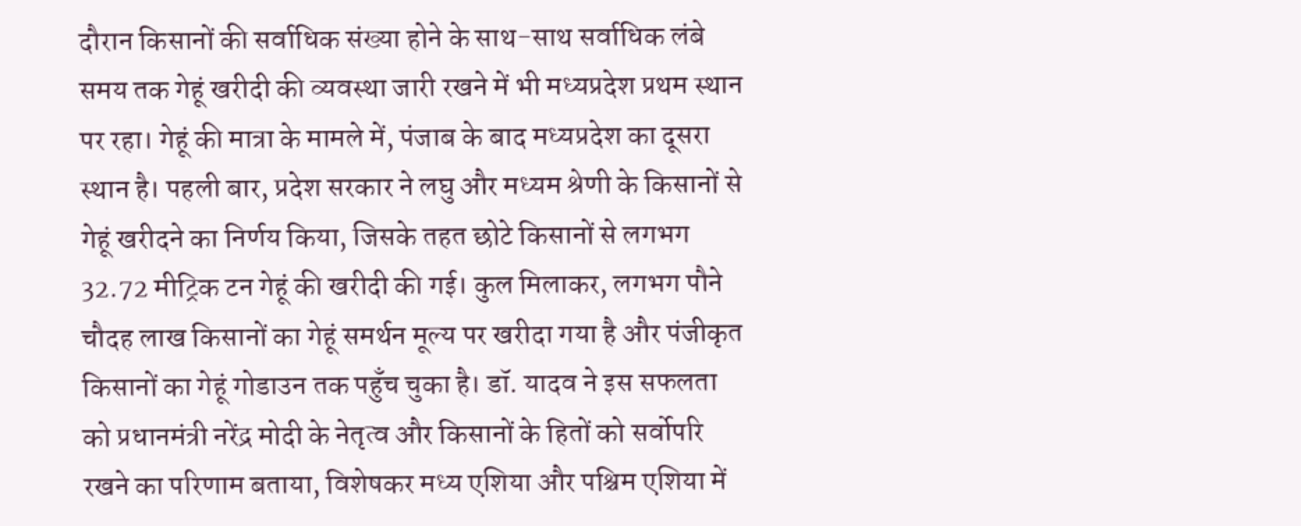दौरान किसानों की सर्वाधिक संख्या होने के साथ-साथ सर्वाधिक लंबे समय तक गेहूं खरीदी की व्यवस्था जारी रखने में भी मध्यप्रदेश प्रथम स्थान पर रहा। गेहूं की मात्रा के मामले में, पंजाब के बाद मध्यप्रदेश का दूसरा स्थान है। पहली बार, प्रदेश सरकार ने लघु और मध्यम श्रेणी के किसानों से गेहूं खरीदने का निर्णय किया, जिसके तहत छोटे किसानों से लगभग 32.72 मीट्रिक टन गेहूं की खरीदी की गई। कुल मिलाकर, लगभग पौने चौदह लाख किसानों का गेहूं समर्थन मूल्य पर खरीदा गया है और पंजीकृत किसानों का गेहूं गोडाउन तक पहुँच चुका है। डॉ. यादव ने इस सफलता को प्रधानमंत्री नरेंद्र मोदी के नेतृत्व और किसानों के हितों को सर्वोपरि रखने का परिणाम बताया, विशेषकर मध्य एशिया और पश्चिम एशिया में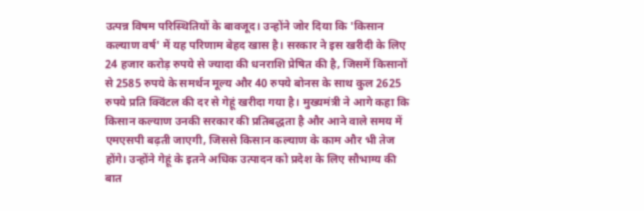उत्पन्न विषम परिस्थितियों के बावजूद। उन्होंने जोर दिया कि 'किसान कल्याण वर्ष' में यह परिणाम बेहद खास है। सरकार ने इस खरीदी के लिए 24 हजार करोड़ रुपये से ज्यादा की धनराशि प्रेषित की है, जिसमें किसानों से 2585 रुपये के समर्थन मूल्य और 40 रुपये बोनस के साथ कुल 2625 रुपये प्रति क्विंटल की दर से गेहूं खरीदा गया है। मुख्यमंत्री ने आगे कहा कि किसान कल्याण उनकी सरकार की प्रतिबद्धता है और आने वाले समय में एमएसपी बढ़ती जाएगी, जिससे किसान कल्याण के काम और भी तेज होंगे। उन्होंने गेहूं के इतने अधिक उत्पादन को प्रदेश के लिए सौभाग्य की बात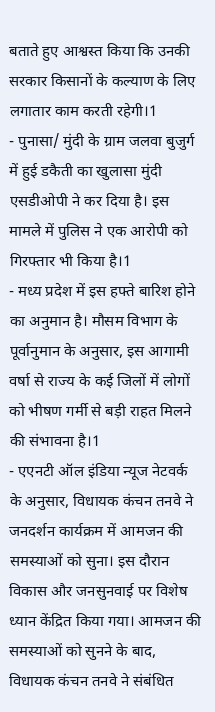बताते हुए आश्वस्त किया कि उनकी सरकार किसानों के कल्याण के लिए लगातार काम करती रहेगी।1
- पुनासा/ मुंदी के ग्राम जलवा बुजुर्ग में हुई डकैती का खुलासा मुंदी एसडीओपी ने कर दिया है। इस मामले में पुलिस ने एक आरोपी को गिरफ्तार भी किया है।1
- मध्य प्रदेश में इस हफ्ते बारिश होने का अनुमान है। मौसम विभाग के पूर्वानुमान के अनुसार, इस आगामी वर्षा से राज्य के कई जिलों में लोगों को भीषण गर्मी से बड़ी राहत मिलने की संभावना है।1
- एएनटी ऑल इंडिया न्यूज नेटवर्क के अनुसार, विधायक कंचन तनवे ने जनदर्शन कार्यक्रम में आमजन की समस्याओं को सुना। इस दौरान विकास और जनसुनवाई पर विशेष ध्यान केंद्रित किया गया। आमजन की समस्याओं को सुनने के बाद, विधायक कंचन तनवे ने संबंधित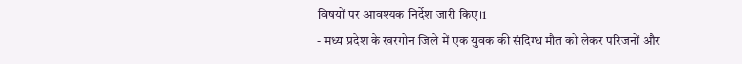विषयों पर आवश्यक निर्देश जारी किए।1
- मध्य प्रदेश के खरगोन जिले में एक युवक की संदिग्ध मौत को लेकर परिजनों और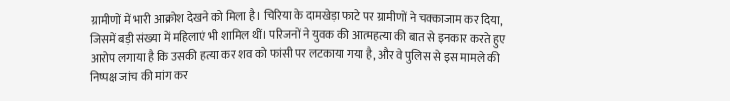ग्रामीणों में भारी आक्रोश देखने को मिला है। चिरिया के दामखेड़ा फाटे पर ग्रामीणों ने चक्काजाम कर दिया, जिसमें बड़ी संख्या में महिलाएं भी शामिल थीं। परिजनों ने युवक की आत्महत्या की बात से इनकार करते हुए आरोप लगाया है कि उसकी हत्या कर शव को फांसी पर लटकाया गया है, और वे पुलिस से इस मामले की निष्पक्ष जांच की मांग कर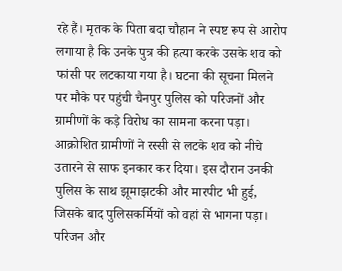रहे हैं। मृतक के पिता बदा चौहान ने स्पष्ट रूप से आरोप लगाया है कि उनके पुत्र की हत्या करके उसके शव को फांसी पर लटकाया गया है। घटना की सूचना मिलने पर मौके पर पहुंची चैनपुर पुलिस को परिजनों और ग्रामीणों के कड़े विरोध का सामना करना पड़ा। आक्रोशित ग्रामीणों ने रस्सी से लटके शव को नीचे उतारने से साफ इनकार कर दिया। इस दौरान उनकी पुलिस के साथ झूमाझटकी और मारपीट भी हुई, जिसके बाद पुलिसकर्मियों को वहां से भागना पड़ा। परिजन और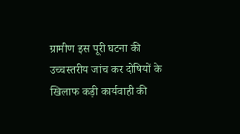ग्रामीण इस पूरी घटना की उच्चस्तरीय जांच कर दोषियों के खिलाफ कड़ी कार्यवाही की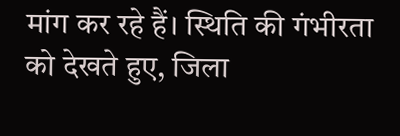मांग कर रहे हैं। स्थिति की गंभीरता को देखते हुए, जिला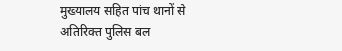मुख्यालय सहित पांच थानों से अतिरिक्त पुलिस बल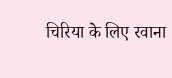चिरिया के लिए रवाना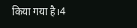किया गया है।4